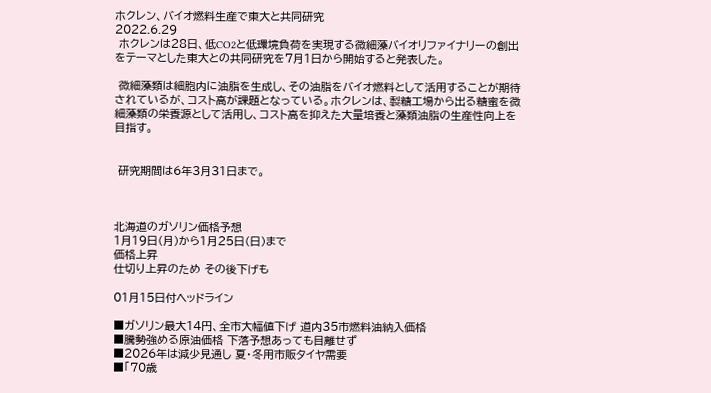ホクレン、バイオ燃料生産で東大と共同研究
2022.6.29
 ホクレンは28日、低CO2と低環境負荷を実現する微細藻バイオリファイナリーの創出をテーマとした東大との共同研究を7月1日から開始すると発表した。

 微細藻類は細胞内に油脂を生成し、その油脂をバイオ燃料として活用することが期待されているが、コスト高が課題となっている。ホクレンは、製糖工場から出る糖蜜を微細藻類の栄養源として活用し、コスト高を抑えた大量培養と藻類油脂の生産性向上を目指す。


 研究期間は6年3月31日まで。



北海道のガソリン価格予想
1月19日(月)から1月25日(日)まで
価格上昇
仕切り上昇のため その後下げも

01月15日付ヘッドライン

■ガソリン最大14円、全市大幅値下げ 道内35市燃料油納入価格
■騰勢強める原油価格 下落予想あっても目離せず
■2026年は減少見通し 夏・冬用市販タイヤ需要
■「70歳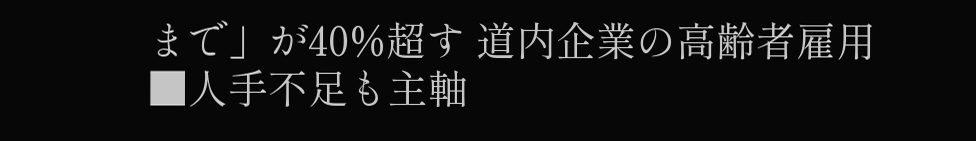まで」が40%超す 道内企業の高齢者雇用
■人手不足も主軸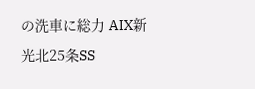の洗車に総力 AIX新光北25条SS